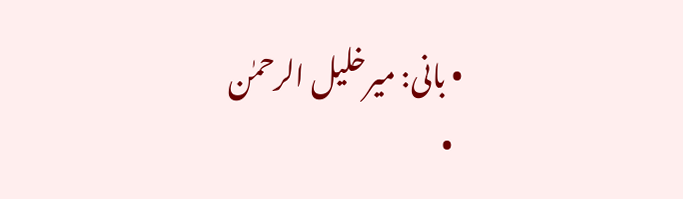• بانی: میرخلیل الرحمٰن
  •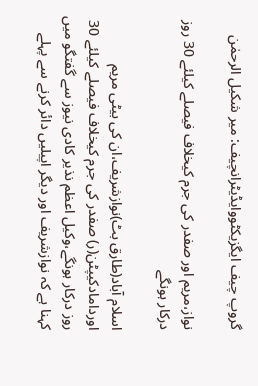گروپ چیف ایگزیکٹووایڈیٹرانچیف: میر شکیل الرحمٰن

نواز،مریم اور صفدر کی جرم کیخلاف فیصلے کیلئے 30 روز درکار ہونگے

اسلام آباد(طارق بٹ)نوازشریف،ان کی بیٹی مریم اوردامادکیپٹن(ر) صفدر کی جرم کیخلاف فیصلے کیلئے 30 روز درکار ہونگے،وکیل اعظم نذیر کادی نیوز سے گفتگو میں کہنا ہے کہ نوازشریف اور دیگر اپیلیں دائر کرنے سے پہلے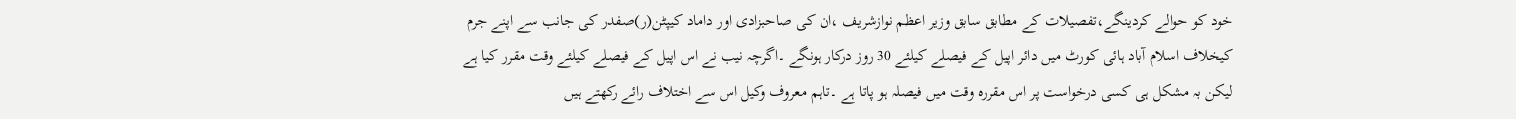خود کو حوالے کردینگے،تفصیلات کے مطابق سابق وزیر اعظم نوازشریف ،ان کی صاحبزادی اور داماد کیپٹن(ر)صفدر کی جانب سے اپنے جرم کیخلاف اسلام آباد ہائی کورٹ میں دائر اپیل کے فیصلے کیلئے 30 روز درکار ہونگے ۔اگرچہ نیب نے اس اپیل کے فیصلے کیلئے وقت مقرر کیا ہے لیکن بہ مشکل ہی کسی درخواست پر اس مقررہ وقت میں فیصلہ ہو پاتا ہے ۔تاہم معروف وکیل اس سے اختلاف رائے رکھتے ہیں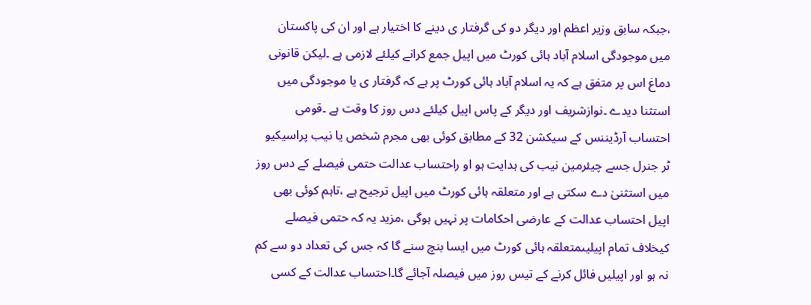،جبکہ سابق وزیر اعظم اور دیگر دو کی گرفتار ی دینے کا اختیار ہے اور ان کی پاکستان میں موجودگی اسلام آباد ہائی کورٹ میں اپیل جمع کرانے کیلئے لازمی ہے ۔لیکن قانونی دماغ اس پر متفق ہے کہ یہ اسلام آباد ہائی کورٹ پر ہے کہ گرفتار ی یا موجودگی میں استثنا دیدے ۔نوازشریف اور دیگر کے پاس اپیل کیلئے دس روز کا وقت ہے ۔قومی احتساب آرڈیننس کے سیکشن 32 کے مطابق کوئی بھی مجرم شخص یا نیب پراسیکیو ٹر جنرل جسے چیئرمین نیب کی ہدایت ہو او راحتساب عدالت حتمی فیصلے کے دس روز میں استثنیٰ دے سکتی ہے اور متعلقہ ہائی کورٹ میں اپیل ترجیح ہے ،تاہم کوئی بھی اپیل احتساب عدالت کے عارضی احکامات پر نہیں ہوگی ،مزید یہ کہ حتمی فیصلے کیخلاف تمام اپیلیںمتعلقہ ہائی کورٹ میں ایسا بنچ سنے گا کہ جس کی تعداد دو سے کم نہ ہو اور اپیلیں فائل کرنے کے تیس روز میں فیصلہ آجائے گا۔احتساب عدالت کے کسی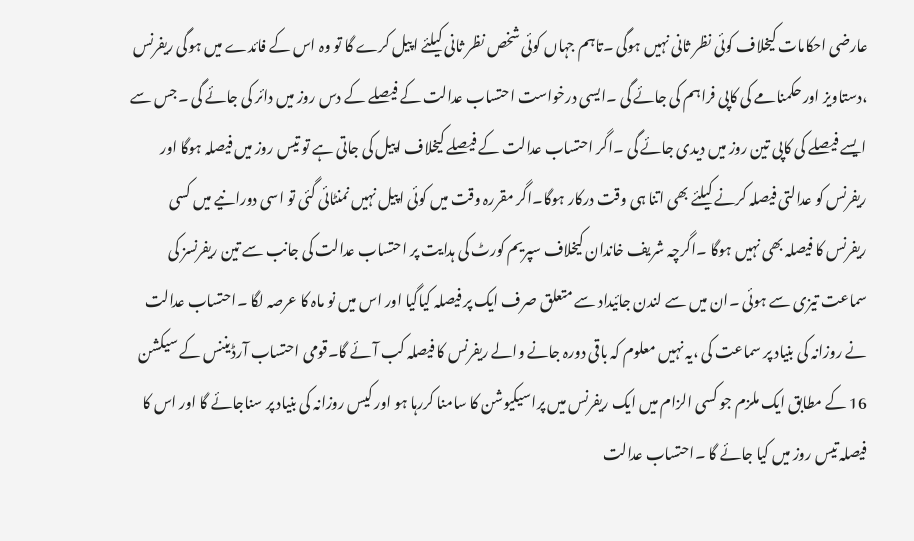عارضی احکامات کیخلاف کوئی نظر ثانی نہیں ہوگی ۔تاہم جہاں کوئی شخص نظر ثانی کیلئے اپیل کرے گا تو وہ اس کے فائدے میں ہوگی ریفرنس ،دستاویز اور حکمنامے کی کاپی فراہم کی جائے گی ۔ایسی درخواست احتساب عدالت کے فیصلے کے دس روز میں دائر کی جائے گی ۔جس سے ایسے فیصلے کی کاپی تین روز میں دیدی جائے گی ۔اگر احتساب عدالت کے فیصلے کیخلاف اپیل کی جاتی ہے تو تیس روز میں فیصلہ ہوگا اور ریفرنس کو عدالتی فیصلہ کرنے کیلئے بھی اتنا ہی وقت درکار ہوگا۔اگر مقررہ وقت میں کوئی اپیل نہیں نمنٹائی گئی تو اسی دورانیے میں کسی ریفرنس کا فیصلہ بھی نہیں ہوگا ۔اگرچہ شریف خاندان کیخلاف سپریم کورٹ کی ہدایت پر احتساب عدالت کی جانب سے تین ریفرنسز کی سماعت تیزی سے ہوئی ۔ان میں سے لندن جائیداد سے متعلق صرف ایک پر فیصلہ کیاگیا اور اس میں نو ماہ کا عرصہ لگا ۔احتساب عدالت نے روزانہ کی بنیاد پر سماعت کی ،یہ نہیں معلوم کہ باقی دورہ جانے والے ریفرنس کا فیصلہ کب آئے گا۔قومی احتساب آرڈیننس کے سیکشن 16 کے مطابق ایک ملزم جو کسی الزام میں ایک ریفرنس میں پراسیکیوشن کا سامنا کررہا ہو اور کیس روزانہ کی بنیاد پر سناجائے گا اور اس کا فیصلہ تیس روز میں کیا جائے گا ۔احتساب عدالت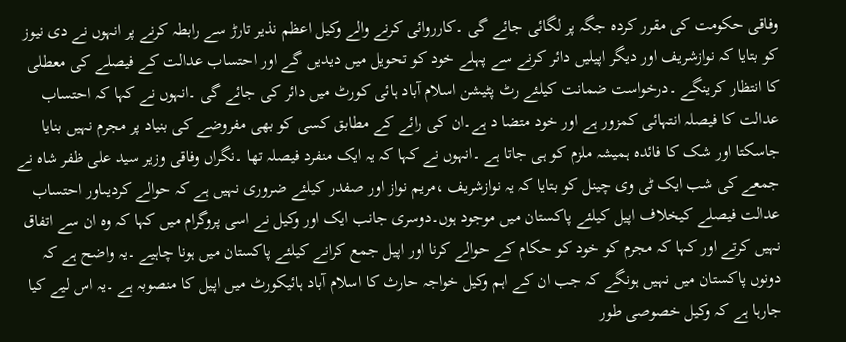وفاقی حکومت کی مقرر کردہ جگہ پر لگائی جائے گی ۔کارروائی کرنے والے وکیل اعظم نذیر تارڑ سے رابطہ کرنے پر انہوں نے دی نیوز کو بتایا کہ نوازشریف اور دیگر اپیلیں دائر کرنے سے پہلے خود کو تحویل میں دیدیں گے اور احتساب عدالت کے فیصلے کی معطلی کا انتظار کرینگے ۔درخواست ضمانت کیلئے رٹ پٹیشن اسلام آباد ہائی کورٹ میں دائر کی جائے گی ۔انہوں نے کہا کہ احتساب عدالت کا فیصلہ انتہائی کمزور ہے اور خود متضا د ہے۔ان کی رائے کے مطابق کسی کو بھی مفروضے کی بنیاد پر مجرم نہیں بنایا جاسکتا اور شک کا فائدہ ہمیشہ ملزم کو ہی جاتا ہے ۔انہوں نے کہا کہ یہ ایک منفرد فیصلہ تھا ۔نگراں وفاقی وزیر سید علی ظفر شاہ نے جمعے کی شب ایک ٹی وی چینل کو بتایا کہ یہ نوازشریف ،مریم نواز اور صفدر کیلئے ضروری نہیں ہے کہ حوالے کردیںاور احتساب عدالت فیصلے کیخلاف اپیل کیلئے پاکستان میں موجود ہوں۔دوسری جانب ایک اور وکیل نے اسی پروگرام میں کہا کہ وہ ان سے اتفاق نہیں کرتے اور کہا کہ مجرم کو خود کو حکام کے حوالے کرنا اور اپیل جمع کرانے کیلئے پاکستان میں ہونا چاہیے ۔یہ واضح ہے کہ دونوں پاکستان میں نہیں ہونگے کہ جب ان کے اہم وکیل خواجہ حارث کا اسلام آباد ہائیکورٹ میں اپیل کا منصوبہ ہے ۔یہ اس لیے کیا جارہا ہے کہ وکیل خصوصی طور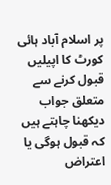پر اسلام آباد ہائی کورٹ کا اپیلیں قبول کرنے سے متعلق جواب دیکھنا چاہتے ہیں کہ قبول ہوگی یا اعتراض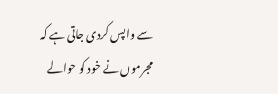سے واپس کردی جاتی ہے کہ مجرموں نے خود کو حوالے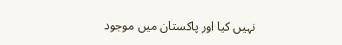نہیں کیا اور پاکستان میں موجود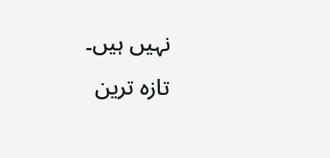نہیں ہیں۔
تازہ ترین